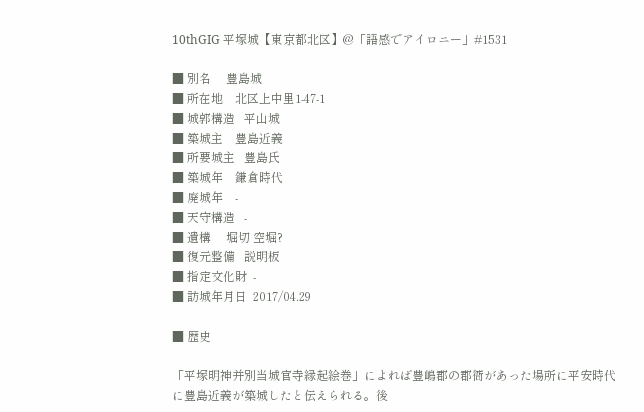10thGIG 平塚城【東京都北区】@「語感でアイロニー」#1531

■ 別名     豊島城
■ 所在地    北区上中里1-47-1
■ 城郭構造   平山城
■ 築城主    豊島近義
■ 所要城主   豊島氏
■ 築城年    鎌倉時代
■ 廃城年    -
■ 天守構造   -
■ 遺構     堀切 空堀?
■ 復元整備   説明板
■ 指定文化財  -
■ 訪城年月日  2017/04.29

■ 歴史

「平塚明神并別当城官寺縁起絵巻」によれば豊嶋郡の郡衙があった場所に平安時代に豊島近義が築城したと伝えられる。後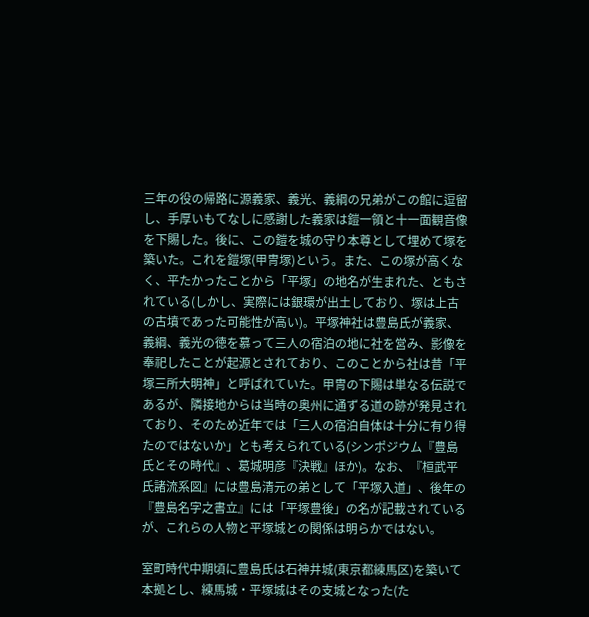三年の役の帰路に源義家、義光、義綱の兄弟がこの館に逗留し、手厚いもてなしに感謝した義家は鎧一領と十一面観音像を下賜した。後に、この鎧を城の守り本尊として埋めて塚を築いた。これを鎧塚(甲冑塚)という。また、この塚が高くなく、平たかったことから「平塚」の地名が生まれた、ともされている(しかし、実際には銀環が出土しており、塚は上古の古墳であった可能性が高い)。平塚神社は豊島氏が義家、義綱、義光の徳を慕って三人の宿泊の地に社を営み、影像を奉祀したことが起源とされており、このことから社は昔「平塚三所大明神」と呼ばれていた。甲冑の下賜は単なる伝説であるが、隣接地からは当時の奥州に通ずる道の跡が発見されており、そのため近年では「三人の宿泊自体は十分に有り得たのではないか」とも考えられている(シンポジウム『豊島氏とその時代』、葛城明彦『決戦』ほか)。なお、『桓武平氏諸流系図』には豊島清元の弟として「平塚入道」、後年の『豊島名字之書立』には「平塚豊後」の名が記載されているが、これらの人物と平塚城との関係は明らかではない。

室町時代中期頃に豊島氏は石神井城(東京都練馬区)を築いて本拠とし、練馬城・平塚城はその支城となった(た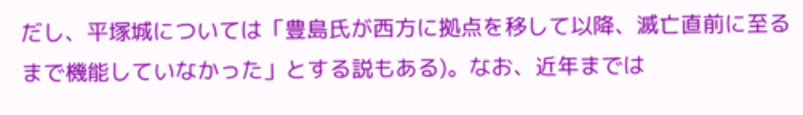だし、平塚城については「豊島氏が西方に拠点を移して以降、滅亡直前に至るまで機能していなかった」とする説もある)。なお、近年までは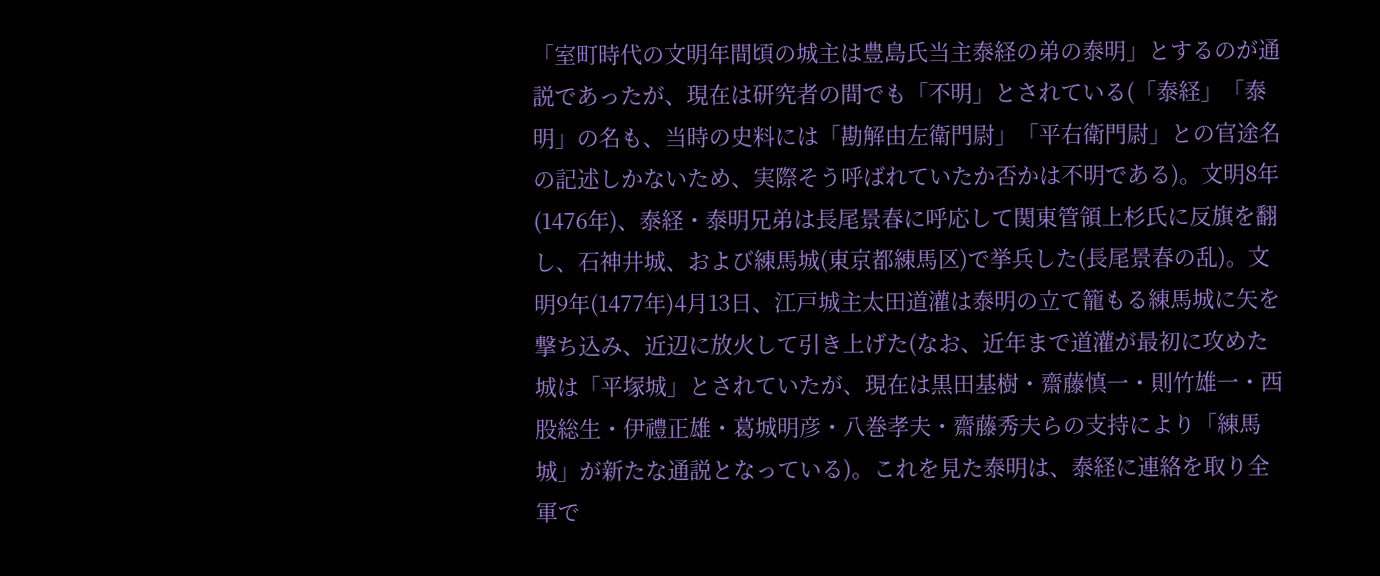「室町時代の文明年間頃の城主は豊島氏当主泰経の弟の泰明」とするのが通説であったが、現在は研究者の間でも「不明」とされている(「泰経」「泰明」の名も、当時の史料には「勘解由左衛門尉」「平右衛門尉」との官途名の記述しかないため、実際そう呼ばれていたか否かは不明である)。文明8年(1476年)、泰経・泰明兄弟は長尾景春に呼応して関東管領上杉氏に反旗を翻し、石神井城、および練馬城(東京都練馬区)で挙兵した(長尾景春の乱)。文明9年(1477年)4月13日、江戸城主太田道灌は泰明の立て籠もる練馬城に矢を撃ち込み、近辺に放火して引き上げた(なお、近年まで道灌が最初に攻めた城は「平塚城」とされていたが、現在は黒田基樹・齋藤慎一・則竹雄一・西股総生・伊禮正雄・葛城明彦・八巻孝夫・齋藤秀夫らの支持により「練馬城」が新たな通説となっている)。これを見た泰明は、泰経に連絡を取り全軍で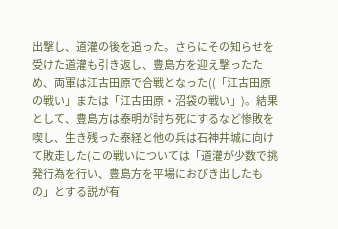出撃し、道灌の後を追った。さらにその知らせを受けた道灌も引き返し、豊島方を迎え撃ったため、両軍は江古田原で合戦となった((「江古田原の戦い」または「江古田原・沼袋の戦い」)。結果として、豊島方は泰明が討ち死にするなど惨敗を喫し、生き残った泰経と他の兵は石神井城に向けて敗走した(この戦いについては「道灌が少数で挑発行為を行い、豊島方を平場におびき出したもの」とする説が有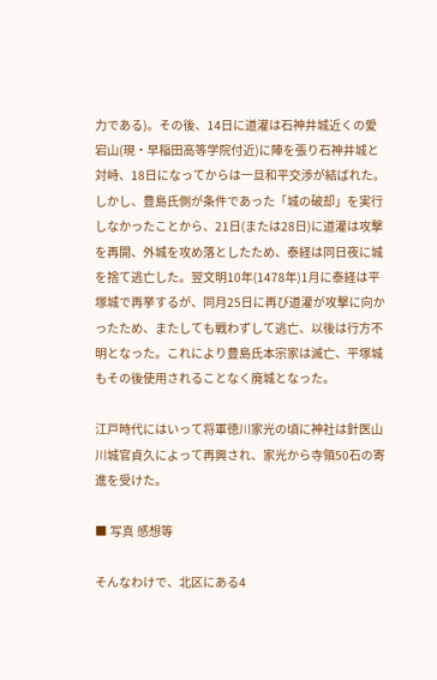力である)。その後、14日に道灌は石神井城近くの愛宕山(現・早稲田高等学院付近)に陣を張り石神井城と対峙、18日になってからは一旦和平交渉が結ばれた。しかし、豊島氏側が条件であった「城の破却」を実行しなかったことから、21日(または28日)に道灌は攻撃を再開、外城を攻め落としたため、泰経は同日夜に城を捨て逃亡した。翌文明10年(1478年)1月に泰経は平塚城で再挙するが、同月25日に再び道灌が攻撃に向かったため、またしても戦わずして逃亡、以後は行方不明となった。これにより豊島氏本宗家は滅亡、平塚城もその後使用されることなく廃城となった。

江戸時代にはいって将軍徳川家光の頃に神社は針医山川城官貞久によって再興され、家光から寺領50石の寄進を受けた。

■ 写真 感想等

そんなわけで、北区にある4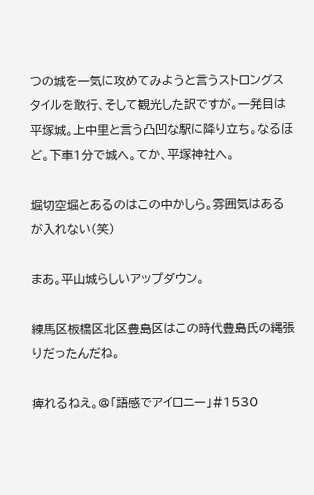つの城を一気に攻めてみようと言うストロングスタイルを敢行、そして観光した訳ですが。一発目は平塚城。上中里と言う凸凹な駅に降り立ち。なるほど。下車1分で城へ。てか、平塚神社へ。

堀切空堀とあるのはこの中かしら。雰囲気はあるが入れない(笑)

まあ。平山城らしいアップダウン。

練馬区板橋区北区豊島区はこの時代豊島氏の縄張りだったんだね。

痺れるねえ。@「語感でアイロニー」#1530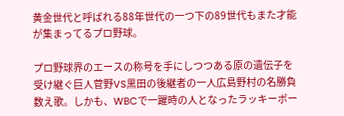黄金世代と呼ばれる88年世代の一つ下の89世代もまた才能が集まってるプロ野球。

プロ野球界のエースの称号を手にしつつある原の遺伝子を受け継ぐ巨人菅野VS黒田の後継者の一人広島野村の名勝負数え歌。しかも、WBCで一躍時の人となったラッキーボー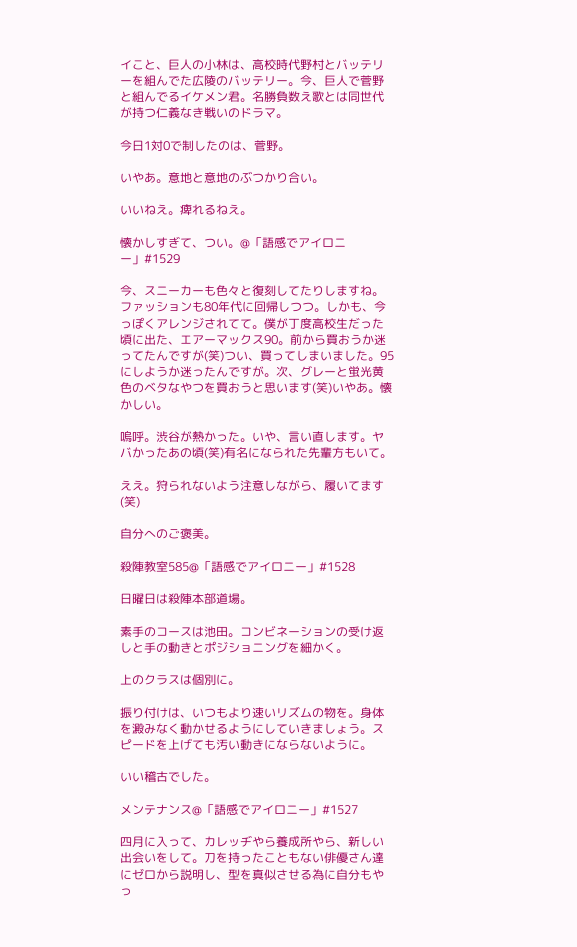イこと、巨人の小林は、高校時代野村とバッテリーを組んでた広陵のバッテリー。今、巨人で菅野と組んでるイケメン君。名勝負数え歌とは同世代が持つ仁義なき戦いのドラマ。

今日1対0で制したのは、菅野。

いやあ。意地と意地のぶつかり合い。

いいねえ。痺れるねえ。

懐かしすぎて、つい。@「語感でアイロニー」#1529

今、スニーカーも色々と復刻してたりしますね。ファッションも80年代に回帰しつつ。しかも、今っぽくアレンジされてて。僕が丁度高校生だった頃に出た、エアーマックス90。前から買おうか迷ってたんですが(笑)つい、買ってしまいました。95にしようか迷ったんですが。次、グレーと蛍光黄色のベタなやつを買おうと思います(笑)いやあ。懐かしい。

嗚呼。渋谷が熱かった。いや、言い直します。ヤバかったあの頃(笑)有名になられた先輩方もいて。

ええ。狩られないよう注意しながら、履いてます(笑)

自分へのご褒美。

殺陣教室585@「語感でアイロニー」#1528

日曜日は殺陣本部道場。

素手のコースは池田。コンビネーションの受け返しと手の動きとポジショニングを細かく。

上のクラスは個別に。

振り付けは、いつもより速いリズムの物を。身体を澱みなく動かせるようにしていきましょう。スピードを上げても汚い動きにならないように。

いい稽古でした。

メンテナンス@「語感でアイロニー」#1527

四月に入って、カレッヂやら養成所やら、新しい出会いをして。刀を持ったこともない俳優さん達にゼロから説明し、型を真似させる為に自分もやっ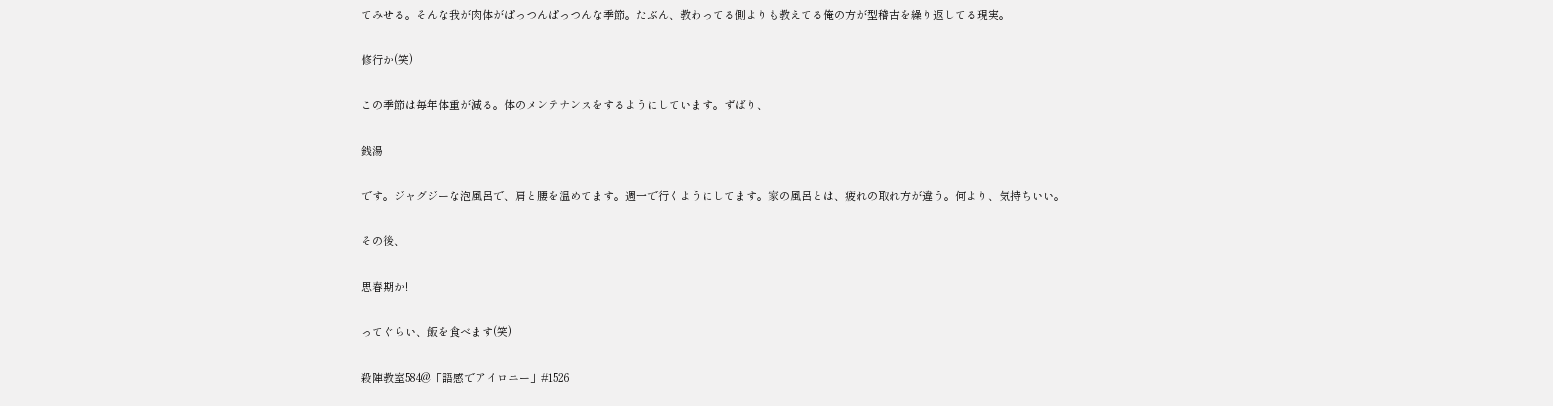てみせる。そんな我が肉体がぱっつんぱっつんな季節。たぶん、教わってる側よりも教えてる俺の方が型稽古を繰り返してる現実。

修行か(笑)

この季節は毎年体重が減る。体のメンテナンスをするようにしています。ずばり、

銭湯

です。ジャグジーな泡風呂で、肩と腰を温めてます。週一で行くようにしてます。家の風呂とは、疲れの取れ方が違う。何より、気持ちいい。

その後、

思春期か!

ってぐらい、飯を食べます(笑)

殺陣教室584@「語感でアイロニー」#1526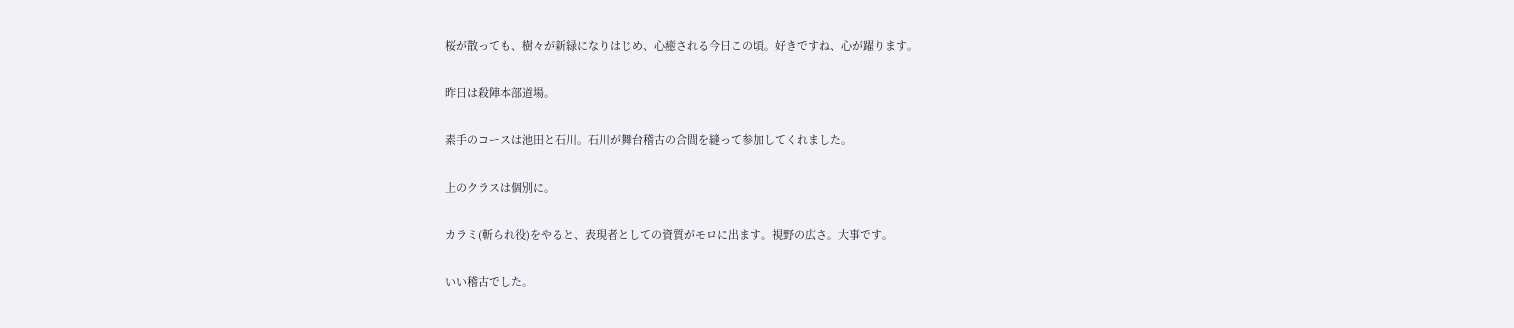桜が散っても、樹々が新緑になりはじめ、心癒される今日この頃。好きですね、心が躍ります。

昨日は殺陣本部道場。

素手のコースは池田と石川。石川が舞台稽古の合間を縫って参加してくれました。

上のクラスは個別に。

カラミ(斬られ役)をやると、表現者としての資質がモロに出ます。視野の広さ。大事です。

いい稽古でした。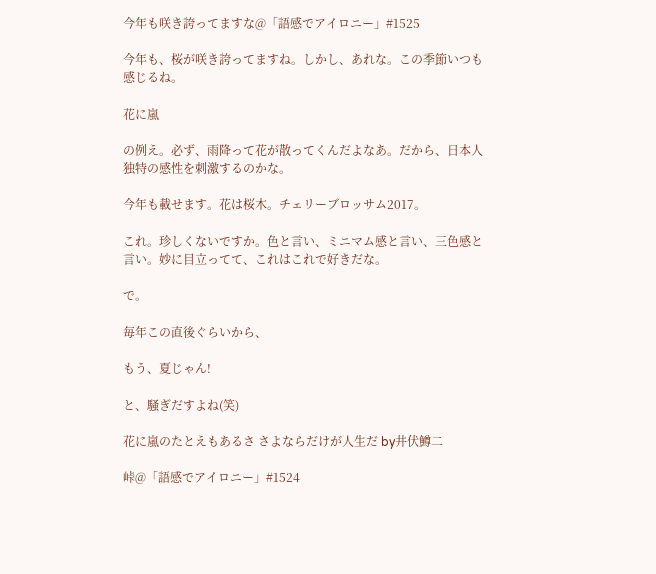今年も咲き誇ってますな@「語感でアイロニー」#1525

今年も、桜が咲き誇ってますね。しかし、あれな。この季節いつも感じるね。

花に嵐

の例え。必ず、雨降って花が散ってくんだよなあ。だから、日本人独特の感性を刺激するのかな。

今年も載せます。花は桜木。チェリーブロッサム2017。

これ。珍しくないですか。色と言い、ミニマム感と言い、三色感と言い。妙に目立ってて、これはこれで好きだな。

で。

毎年この直後ぐらいから、

もう、夏じゃん!

と、騒ぎだすよね(笑)

花に嵐のたとえもあるさ さよならだけが人生だ by井伏鱒二

峠@「語感でアイロニー」#1524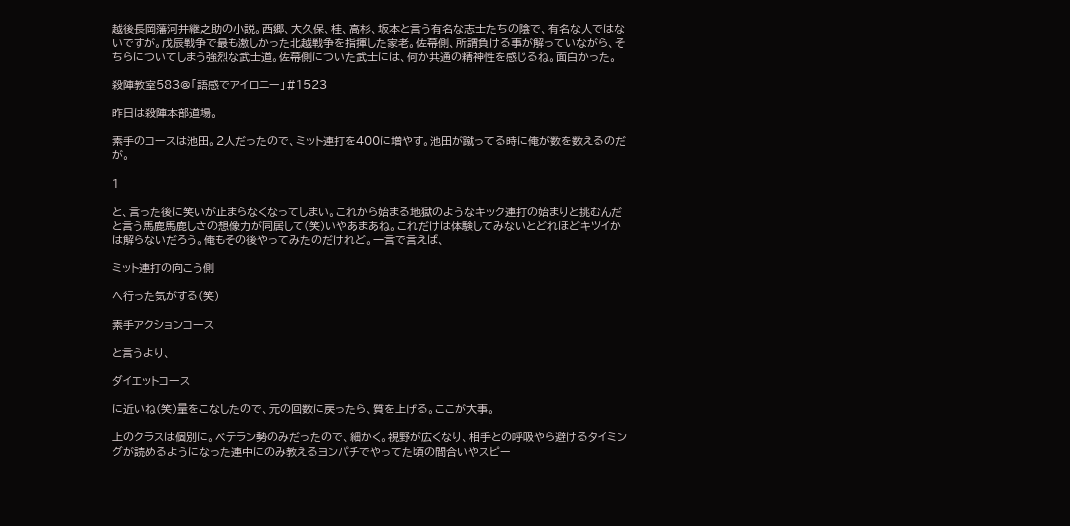越後長岡藩河井継之助の小説。西郷、大久保、桂、高杉、坂本と言う有名な志士たちの陰で、有名な人ではないですが。戊辰戦争で最も激しかった北越戦争を指揮した家老。佐幕側、所謂負ける事が解っていながら、そちらについてしまう強烈な武士道。佐幕側についた武士には、何か共通の精神性を感じるね。面白かった。

殺陣教室583@「語感でアイロニー」#1523

昨日は殺陣本部道場。

素手のコースは池田。2人だったので、ミット連打を400に増やす。池田が蹴ってる時に俺が数を数えるのだが。

1

と、言った後に笑いが止まらなくなってしまい。これから始まる地獄のようなキック連打の始まりと挑むんだと言う馬鹿馬鹿しさの想像力が同居して(笑)いやあまあね。これだけは体験してみないとどれほどキツイかは解らないだろう。俺もその後やってみたのだけれど。一言で言えば、

ミット連打の向こう側

へ行った気がする(笑)

素手アクションコース

と言うより、

ダイエットコース

に近いね(笑)量をこなしたので、元の回数に戻ったら、質を上げる。ここが大事。

上のクラスは個別に。ベテラン勢のみだったので、細かく。視野が広くなり、相手との呼吸やら避けるタイミングが読めるようになった連中にのみ教えるヨンパチでやってた頃の間合いやスピー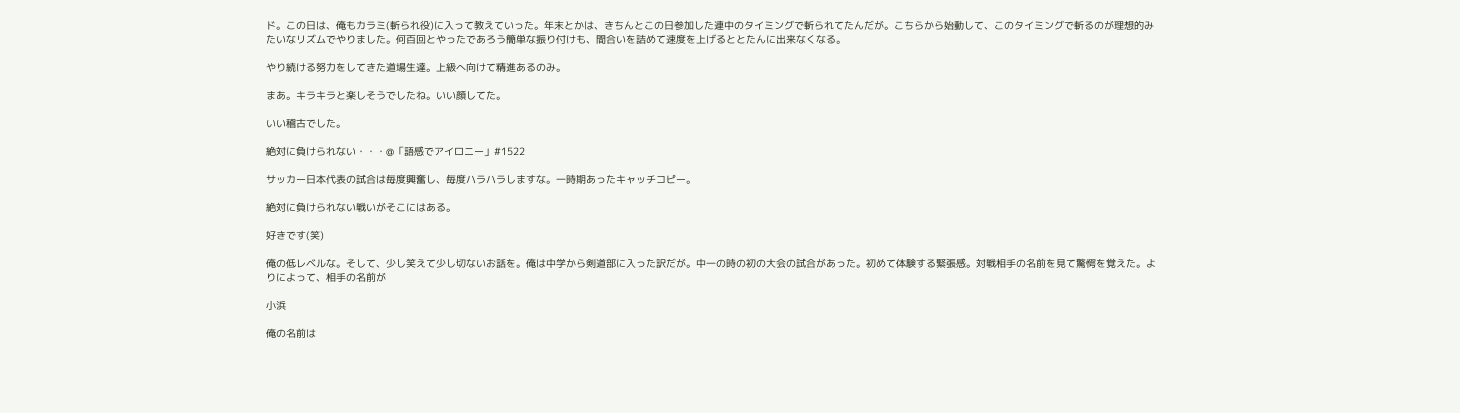ド。この日は、俺もカラミ(斬られ役)に入って教えていった。年末とかは、きちんとこの日参加した連中のタイミングで斬られてたんだが。こちらから始動して、このタイミングで斬るのが理想的みたいなリズムでやりました。何百回とやったであろう簡単な振り付けも、間合いを詰めて速度を上げるととたんに出来なくなる。

やり続ける努力をしてきた道場生達。上級へ向けて精進あるのみ。

まあ。キラキラと楽しそうでしたね。いい顔してた。

いい稽古でした。

絶対に負けられない・・・@「語感でアイロニー」#1522

サッカー日本代表の試合は毎度興奮し、毎度ハラハラしますな。一時期あったキャッチコピー。

絶対に負けられない戦いがそこにはある。

好きです(笑)

俺の低レベルな。そして、少し笑えて少し切ないお話を。俺は中学から剣道部に入った訳だが。中一の時の初の大会の試合があった。初めて体験する緊張感。対戦相手の名前を見て驚愕を覚えた。よりによって、相手の名前が

小浜

俺の名前は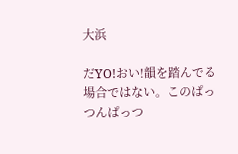大浜

だYO!おい!韻を踏んでる場合ではない。このぱっつんぱっつ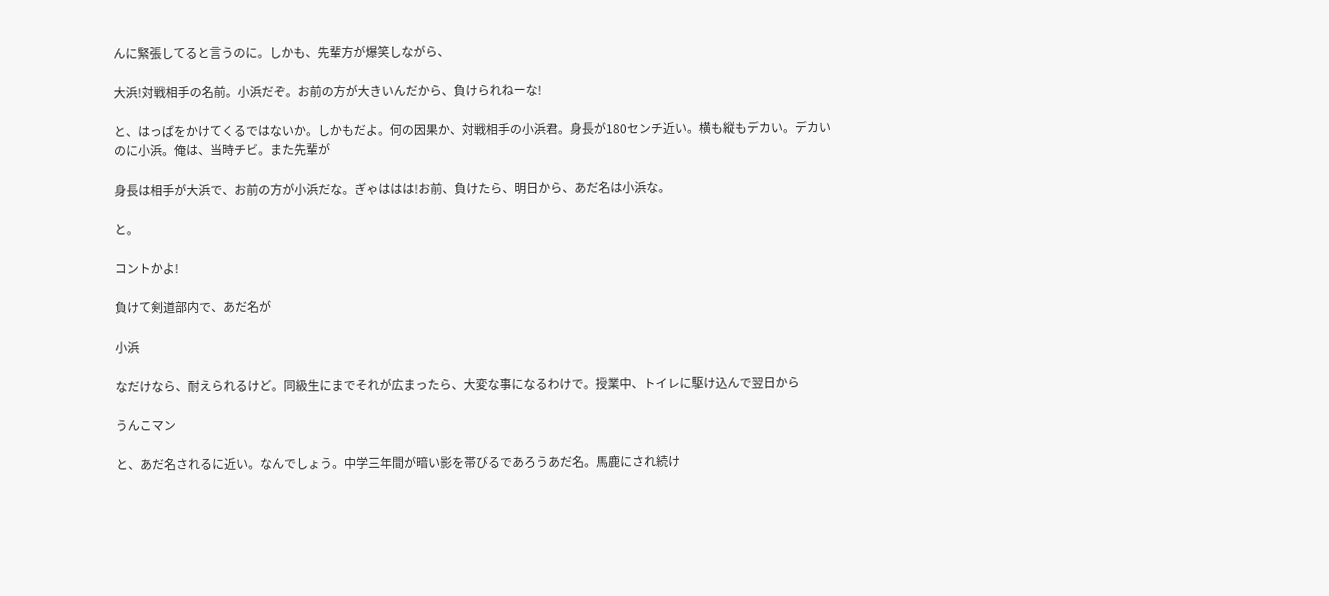んに緊張してると言うのに。しかも、先輩方が爆笑しながら、

大浜!対戦相手の名前。小浜だぞ。お前の方が大きいんだから、負けられねーな!

と、はっぱをかけてくるではないか。しかもだよ。何の因果か、対戦相手の小浜君。身長が180センチ近い。横も縦もデカい。デカいのに小浜。俺は、当時チビ。また先輩が

身長は相手が大浜で、お前の方が小浜だな。ぎゃははは!お前、負けたら、明日から、あだ名は小浜な。

と。

コントかよ!

負けて剣道部内で、あだ名が

小浜

なだけなら、耐えられるけど。同級生にまでそれが広まったら、大変な事になるわけで。授業中、トイレに駆け込んで翌日から

うんこマン

と、あだ名されるに近い。なんでしょう。中学三年間が暗い影を帯びるであろうあだ名。馬鹿にされ続け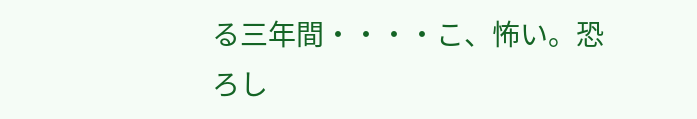る三年間・・・・こ、怖い。恐ろし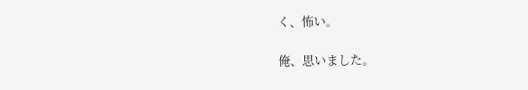く、怖い。

俺、思いました。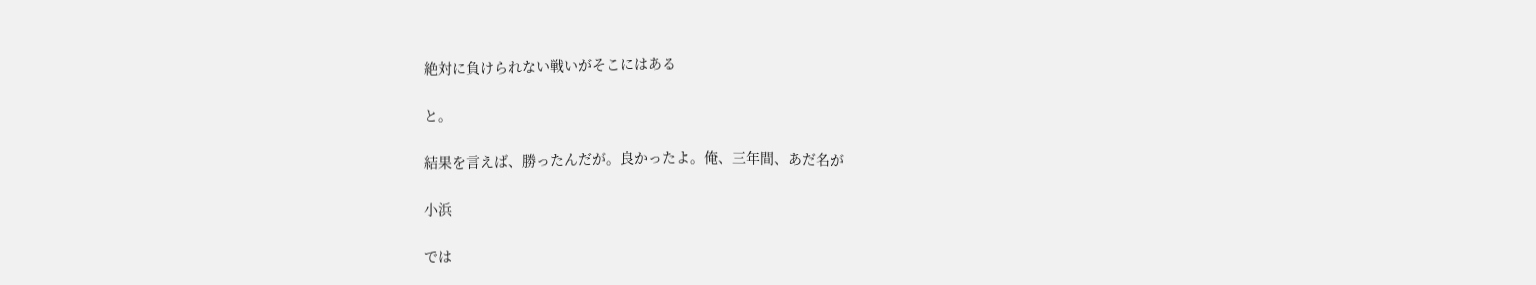絶対に負けられない戦いがそこにはある

と。

結果を言えば、勝ったんだが。良かったよ。俺、三年間、あだ名が

小浜

では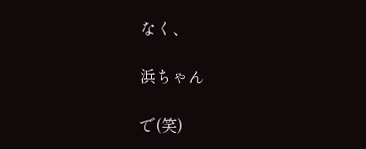なく、

浜ちゃん

で(笑)